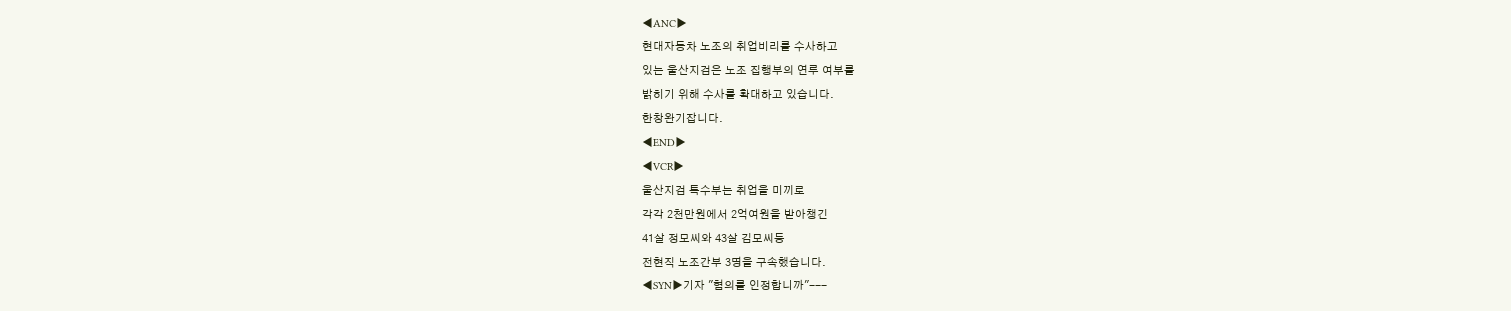◀ANC▶
현대자동차 노조의 취업비리를 수사하고
있는 울산지검은 노조 집행부의 연루 여부를
밝히기 위해 수사를 확대하고 있습니다.
한창완기잡니다.
◀END▶
◀VCR▶
울산지검 특수부는 취업을 미끼로
각각 2천만원에서 2억여원을 받아챙긴
41살 정모씨와 43살 김모씨등
전현직 노조간부 3명을 구속했습니다.
◀SYN▶기자 "혐의를 인정합니까"---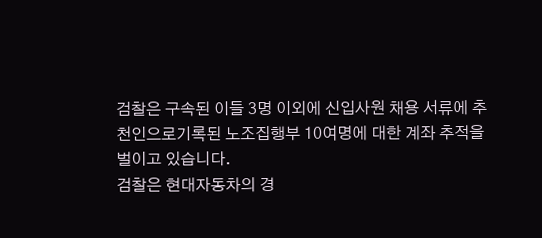검찰은 구속된 이들 3명 이외에 신입사원 채용 서류에 추천인으로기록된 노조집행부 10여명에 대한 계좌 추적을 벌이고 있습니다.
검찰은 현대자동차의 경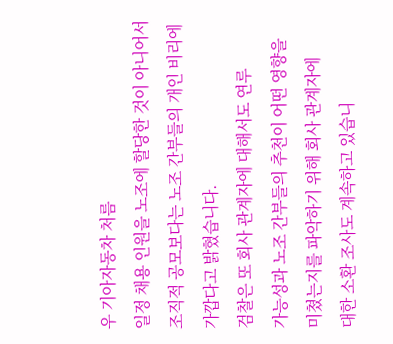우 기아자동차 처름
일정 채용 인원을 노조에 할당한 것이 아니어서 조직적 공모보다는 노조 간부들의 개인 비리에 가깝다고 밝혔습니다.
검찰은 또 회사 관계자에 대해서도 연루
가능성과 노조 간부들의 추천이 어떤 영향을
미쳤는지를 파악하기 위해 회사 관계자에
대한 소환 조사도 계속하고 있습니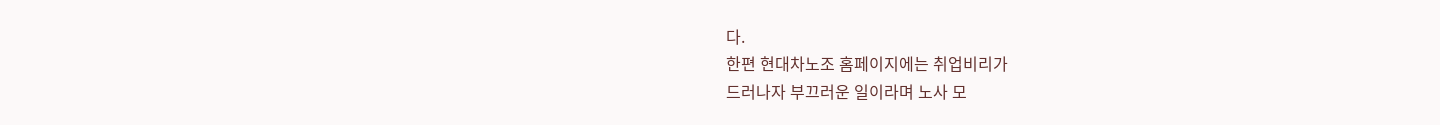다.
한편 현대차노조 홈페이지에는 취업비리가
드러나자 부끄러운 일이라며 노사 모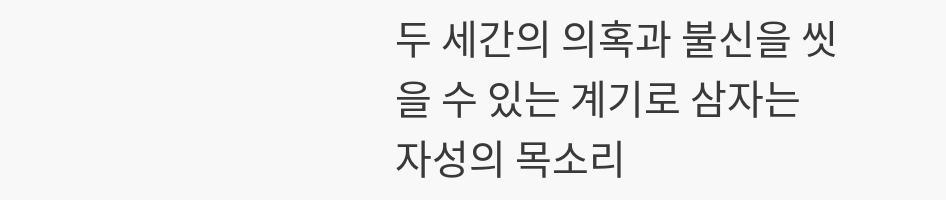두 세간의 의혹과 불신을 씻을 수 있는 계기로 삼자는
자성의 목소리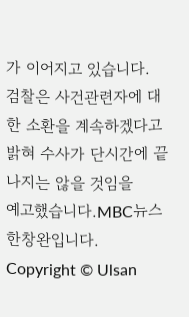가 이어지고 있습니다.
검찰은 사건관련자에 대한 소환을 계속하겠다고
밝혀 수사가 단시간에 끝나지는 않을 것임을
예고했습니다.MBC뉴스 한창완입니다.
Copyright © Ulsan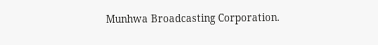Munhwa Broadcasting Corporation.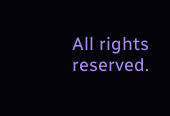All rights reserved.